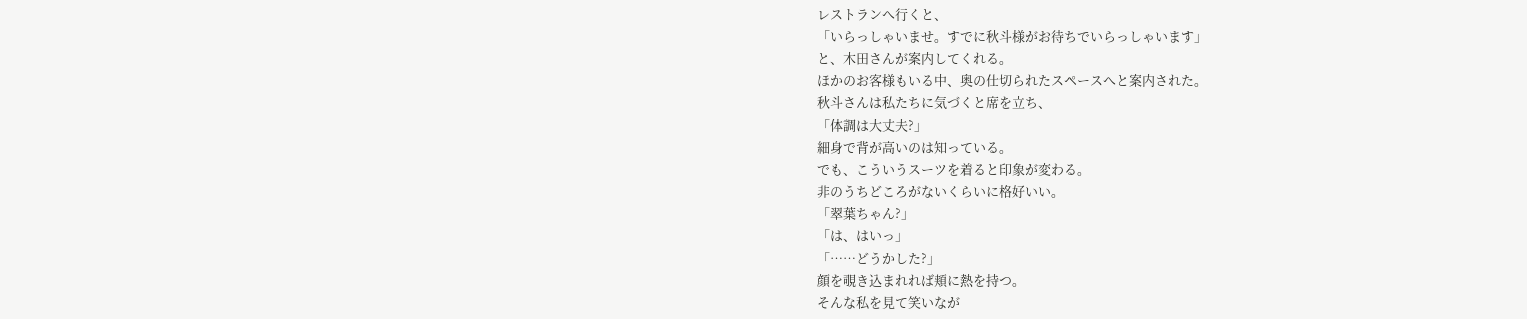レストランへ行くと、
「いらっしゃいませ。すでに秋斗様がお待ちでいらっしゃいます」
と、木田さんが案内してくれる。
ほかのお客様もいる中、奥の仕切られたスペースへと案内された。
秋斗さんは私たちに気づくと席を立ち、
「体調は大丈夫?」
細身で背が高いのは知っている。
でも、こういうスーツを着ると印象が変わる。
非のうちどころがないくらいに格好いい。
「翠葉ちゃん?」
「は、はいっ」
「……どうかした?」
顔を覗き込まれれば頬に熱を持つ。
そんな私を見て笑いなが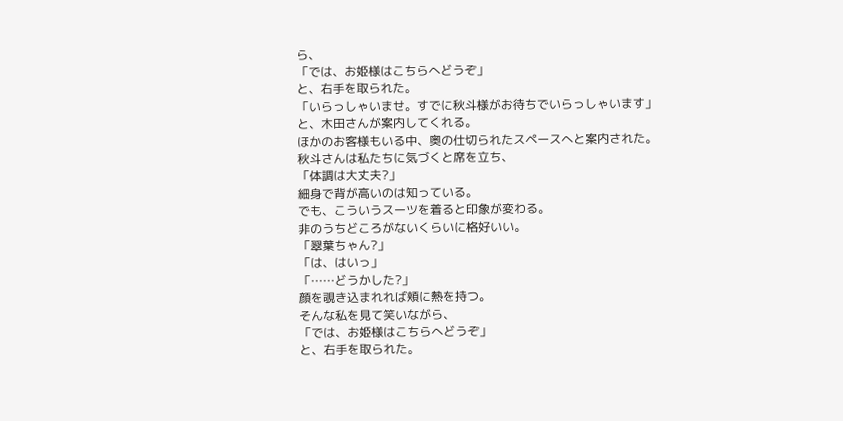ら、
「では、お姫様はこちらへどうぞ」
と、右手を取られた。
「いらっしゃいませ。すでに秋斗様がお待ちでいらっしゃいます」
と、木田さんが案内してくれる。
ほかのお客様もいる中、奥の仕切られたスペースへと案内された。
秋斗さんは私たちに気づくと席を立ち、
「体調は大丈夫?」
細身で背が高いのは知っている。
でも、こういうスーツを着ると印象が変わる。
非のうちどころがないくらいに格好いい。
「翠葉ちゃん?」
「は、はいっ」
「……どうかした?」
顔を覗き込まれれば頬に熱を持つ。
そんな私を見て笑いながら、
「では、お姫様はこちらへどうぞ」
と、右手を取られた。